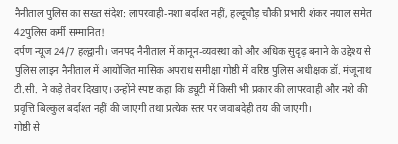नैनीताल पुलिस का सख्त संदेश: लापरवाही-नशा बर्दाश्त नहीं, हल्दूचौड़ चौकी प्रभारी शंकर नयाल समेत 42पुलिस कर्मी सम्मानित!
दर्पण न्यूज 24/7 हल्द्वानी। जनपद नैनीताल में कानून-व्यवस्था को और अधिक सुदृढ़ बनाने के उद्देश्य से पुलिस लाइन नैनीताल में आयोजित मासिक अपराध समीक्षा गोष्ठी में वरिष्ठ पुलिस अधीक्षक डॉ. मंजूनाथ टी.सी. ने कड़े तेवर दिखाए। उन्होंने स्पष्ट कहा कि ड्यूटी में किसी भी प्रकार की लापरवाही और नशे की प्रवृत्ति बिल्कुल बर्दाश्त नहीं की जाएगी तथा प्रत्येक स्तर पर जवाबदेही तय की जाएगी।
गोष्ठी से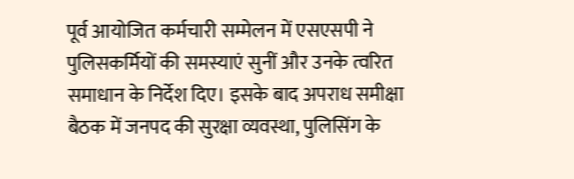पूर्व आयोजित कर्मचारी सम्मेलन में एसएसपी ने पुलिसकर्मियों की समस्याएं सुनीं और उनके त्वरित समाधान के निर्देश दिए। इसके बाद अपराध समीक्षा बैठक में जनपद की सुरक्षा व्यवस्था, पुलिसिंग के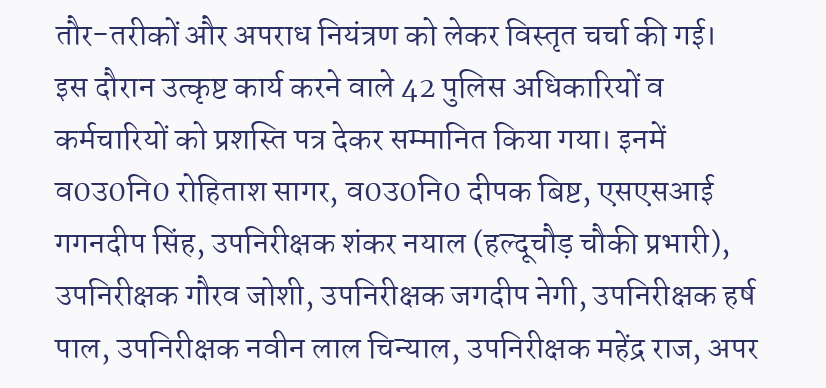तौर-तरीकों और अपराध नियंत्रण को लेकर विस्तृत चर्चा की गई।
इस दौरान उत्कृष्ट कार्य करने वाले 42 पुलिस अधिकारियों व कर्मचारियों को प्रशस्ति पत्र देकर सम्मानित किया गया। इनमें व0उ0नि0 रोहिताश सागर, व0उ0नि0 दीपक बिष्ट, एसएसआई गगनदीप सिंह, उपनिरीक्षक शंकर नयाल (हल्दूचौड़ चौकी प्रभारी), उपनिरीक्षक गौरव जोशी, उपनिरीक्षक जगदीप नेगी, उपनिरीक्षक हर्ष पाल, उपनिरीक्षक नवीन लाल चिन्याल, उपनिरीक्षक महेंद्र राज, अपर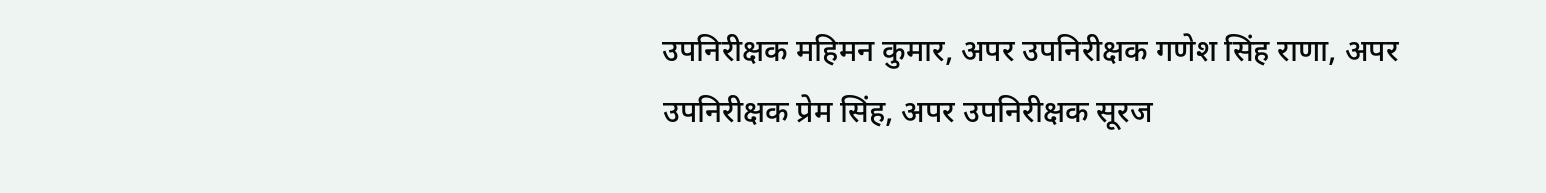उपनिरीक्षक महिमन कुमार, अपर उपनिरीक्षक गणेश सिंह राणा, अपर उपनिरीक्षक प्रेम सिंह, अपर उपनिरीक्षक सूरज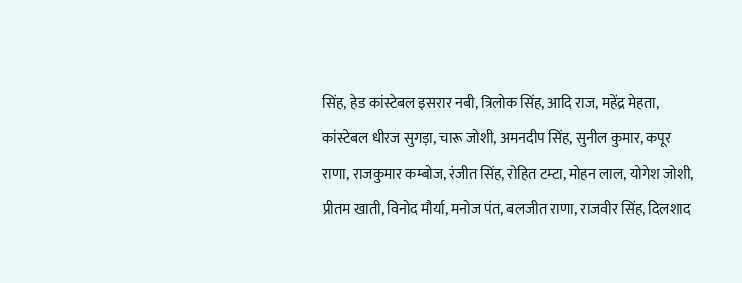सिंह, हेड कांस्टेबल इसरार नबी, त्रिलोक सिंह, आदि राज, महेंद्र मेहता, कांस्टेबल धीरज सुगड़ा, चारू जोशी, अमनदीप सिंह, सुनील कुमार, कपूर राणा, राजकुमार कम्बोज, रंजीत सिंह, रोहित टम्टा, मोहन लाल, योगेश जोशी, प्रीतम खाती, विनोद मौर्या, मनोज पंत, बलजीत राणा, राजवीर सिंह, दिलशाद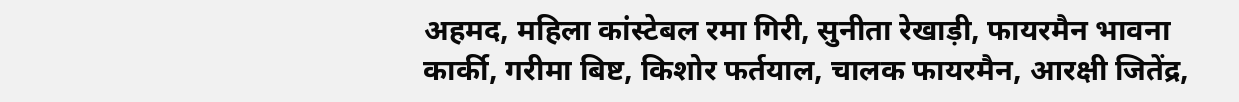अहमद, महिला कांस्टेबल रमा गिरी, सुनीता रेखाड़ी, फायरमैन भावना कार्की, गरीमा बिष्ट, किशोर फर्तयाल, चालक फायरमैन, आरक्षी जितेंद्र,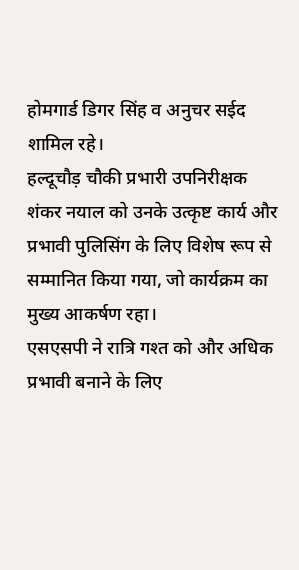होमगार्ड डिगर सिंह व अनुचर सईद शामिल रहे।
हल्दूचौड़ चौकी प्रभारी उपनिरीक्षक शंकर नयाल को उनके उत्कृष्ट कार्य और प्रभावी पुलिसिंग के लिए विशेष रूप से सम्मानित किया गया, जो कार्यक्रम का मुख्य आकर्षण रहा।
एसएसपी ने रात्रि गश्त को और अधिक प्रभावी बनाने के लिए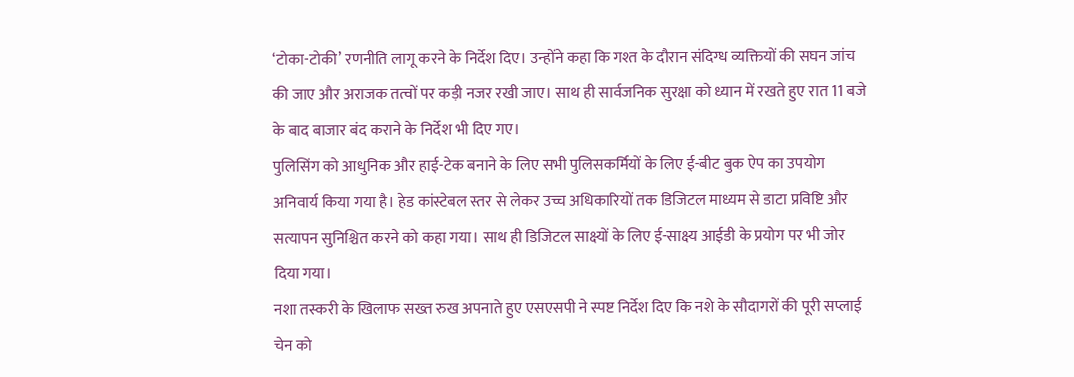‘टोका-टोकी’ रणनीति लागू करने के निर्देश दिए। उन्होंने कहा कि गश्त के दौरान संदिग्ध व्यक्तियों की सघन जांच की जाए और अराजक तत्वों पर कड़ी नजर रखी जाए। साथ ही सार्वजनिक सुरक्षा को ध्यान में रखते हुए रात 11 बजे के बाद बाजार बंद कराने के निर्देश भी दिए गए।
पुलिसिंग को आधुनिक और हाई-टेक बनाने के लिए सभी पुलिसकर्मियों के लिए ई-बीट बुक ऐप का उपयोग अनिवार्य किया गया है। हेड कांस्टेबल स्तर से लेकर उच्च अधिकारियों तक डिजिटल माध्यम से डाटा प्रविष्टि और सत्यापन सुनिश्चित करने को कहा गया। साथ ही डिजिटल साक्ष्यों के लिए ई-साक्ष्य आईडी के प्रयोग पर भी जोर दिया गया।
नशा तस्करी के खिलाफ सख्त रुख अपनाते हुए एसएसपी ने स्पष्ट निर्देश दिए कि नशे के सौदागरों की पूरी सप्लाई चेन को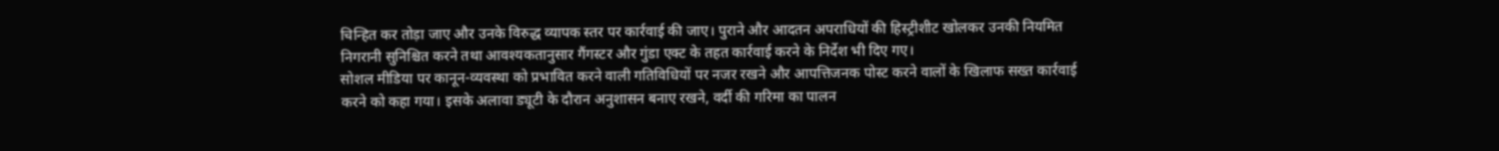चिन्हित कर तोड़ा जाए और उनके विरुद्ध व्यापक स्तर पर कार्रवाई की जाए। पुराने और आदतन अपराधियों की हिस्ट्रीशीट खोलकर उनकी नियमित निगरानी सुनिश्चित करने तथा आवश्यकतानुसार गैंगस्टर और गुंडा एक्ट के तहत कार्रवाई करने के निर्देश भी दिए गए।
सोशल मीडिया पर कानून-व्यवस्था को प्रभावित करने वाली गतिविधियों पर नजर रखने और आपत्तिजनक पोस्ट करने वालों के खिलाफ सख्त कार्रवाई करने को कहा गया। इसके अलावा ड्यूटी के दौरान अनुशासन बनाए रखने, वर्दी की गरिमा का पालन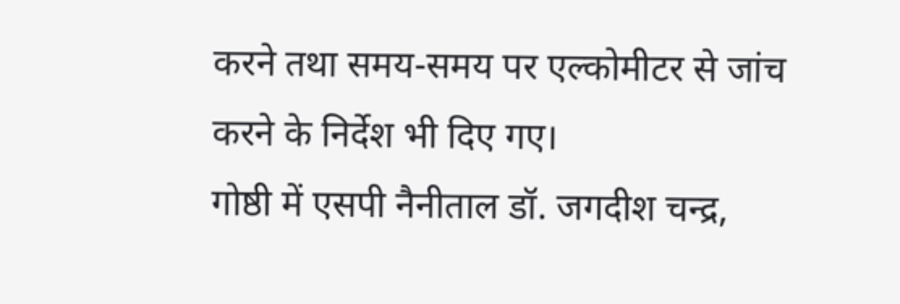करने तथा समय-समय पर एल्कोमीटर से जांच करने के निर्देश भी दिए गए।
गोष्ठी में एसपी नैनीताल डॉ. जगदीश चन्द्र,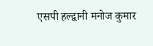एसपी हल्द्वानी मनोज कुमार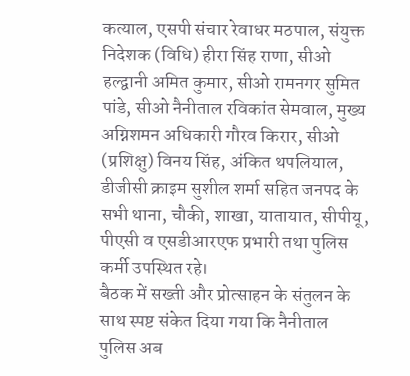कत्याल, एसपी संचार रेवाधर मठपाल, संयुक्त निदेशक (विधि) हीरा सिंह राणा, सीओ हल्द्वानी अमित कुमार, सीओ रामनगर सुमित पांडे, सीओ नैनीताल रविकांत सेमवाल, मुख्य अग्निशमन अधिकारी गौरव किरार, सीओ (प्रशिक्षु) विनय सिंह, अंकित थपलियाल, डीजीसी क्राइम सुशील शर्मा सहित जनपद के सभी थाना, चौकी, शाखा, यातायात, सीपीयू, पीएसी व एसडीआरएफ प्रभारी तथा पुलिस कर्मी उपस्थित रहे।
बैठक में सख्ती और प्रोत्साहन के संतुलन के साथ स्पष्ट संकेत दिया गया कि नैनीताल पुलिस अब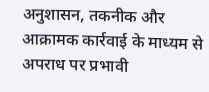अनुशासन, तकनीक और आक्रामक कार्रवाई के माध्यम से अपराध पर प्रभावी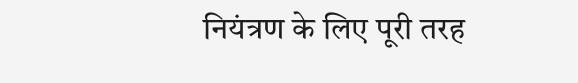नियंत्रण के लिए पूरी तरह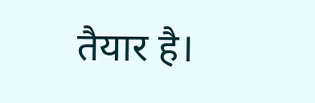तैयार है।